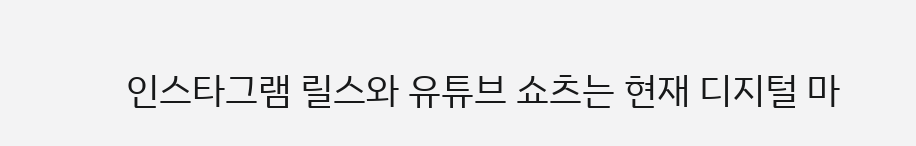인스타그램 릴스와 유튜브 쇼츠는 현재 디지털 마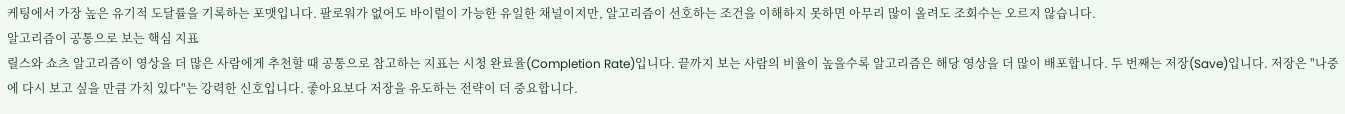케팅에서 가장 높은 유기적 도달률을 기록하는 포맷입니다. 팔로워가 없어도 바이럴이 가능한 유일한 채널이지만, 알고리즘이 선호하는 조건을 이해하지 못하면 아무리 많이 올려도 조회수는 오르지 않습니다.
알고리즘이 공통으로 보는 핵심 지표
릴스와 쇼츠 알고리즘이 영상을 더 많은 사람에게 추천할 때 공통으로 참고하는 지표는 시청 완료율(Completion Rate)입니다. 끝까지 보는 사람의 비율이 높을수록 알고리즘은 해당 영상을 더 많이 배포합니다. 두 번째는 저장(Save)입니다. 저장은 "나중에 다시 보고 싶을 만큼 가치 있다"는 강력한 신호입니다. 좋아요보다 저장을 유도하는 전략이 더 중요합니다.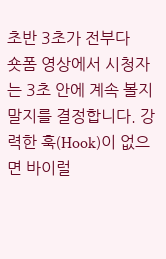초반 3초가 전부다
숏폼 영상에서 시청자는 3초 안에 계속 볼지 말지를 결정합니다. 강력한 훅(Hook)이 없으면 바이럴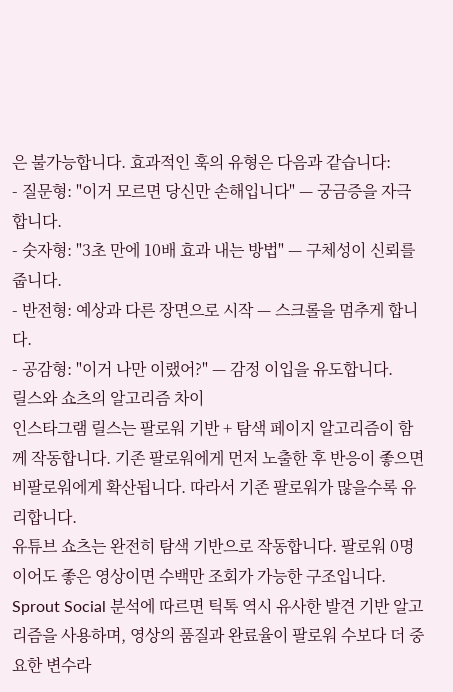은 불가능합니다. 효과적인 훅의 유형은 다음과 같습니다:
- 질문형: "이거 모르면 당신만 손해입니다" — 궁금증을 자극합니다.
- 숫자형: "3초 만에 10배 효과 내는 방법" — 구체성이 신뢰를 줍니다.
- 반전형: 예상과 다른 장면으로 시작 — 스크롤을 멈추게 합니다.
- 공감형: "이거 나만 이랬어?" — 감정 이입을 유도합니다.
릴스와 쇼츠의 알고리즘 차이
인스타그램 릴스는 팔로워 기반 + 탐색 페이지 알고리즘이 함께 작동합니다. 기존 팔로워에게 먼저 노출한 후 반응이 좋으면 비팔로워에게 확산됩니다. 따라서 기존 팔로워가 많을수록 유리합니다.
유튜브 쇼츠는 완전히 탐색 기반으로 작동합니다. 팔로워 0명이어도 좋은 영상이면 수백만 조회가 가능한 구조입니다. Sprout Social 분석에 따르면 틱톡 역시 유사한 발견 기반 알고리즘을 사용하며, 영상의 품질과 완료율이 팔로워 수보다 더 중요한 변수라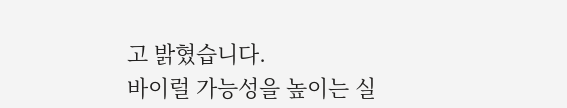고 밝혔습니다.
바이럴 가능성을 높이는 실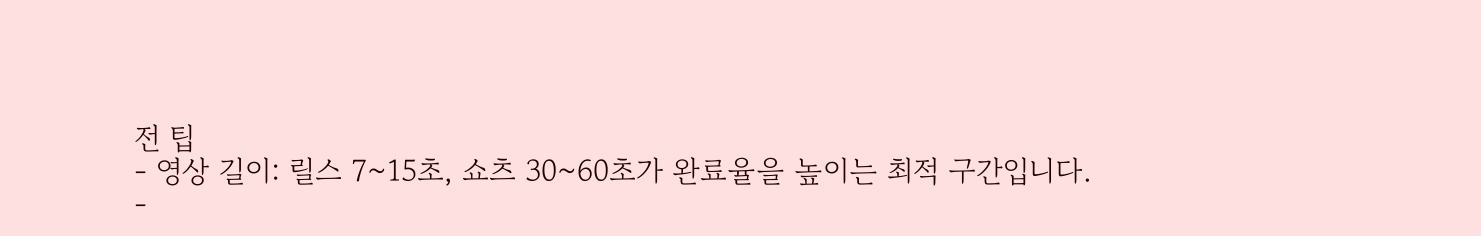전 팁
- 영상 길이: 릴스 7~15초, 쇼츠 30~60초가 완료율을 높이는 최적 구간입니다.
-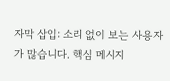자막 삽입: 소리 없이 보는 사용자가 많습니다. 핵심 메시지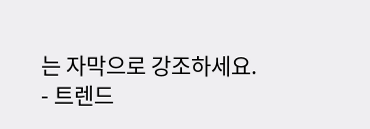는 자막으로 강조하세요.
- 트렌드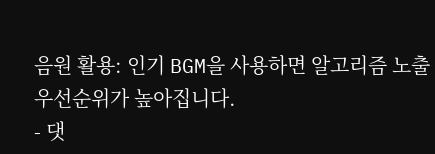음원 활용: 인기 BGM을 사용하면 알고리즘 노출 우선순위가 높아집니다.
- 댓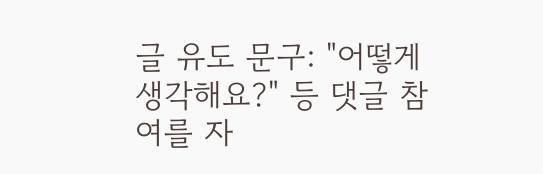글 유도 문구: "어떻게 생각해요?" 등 댓글 참여를 자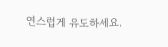연스럽게 유도하세요.